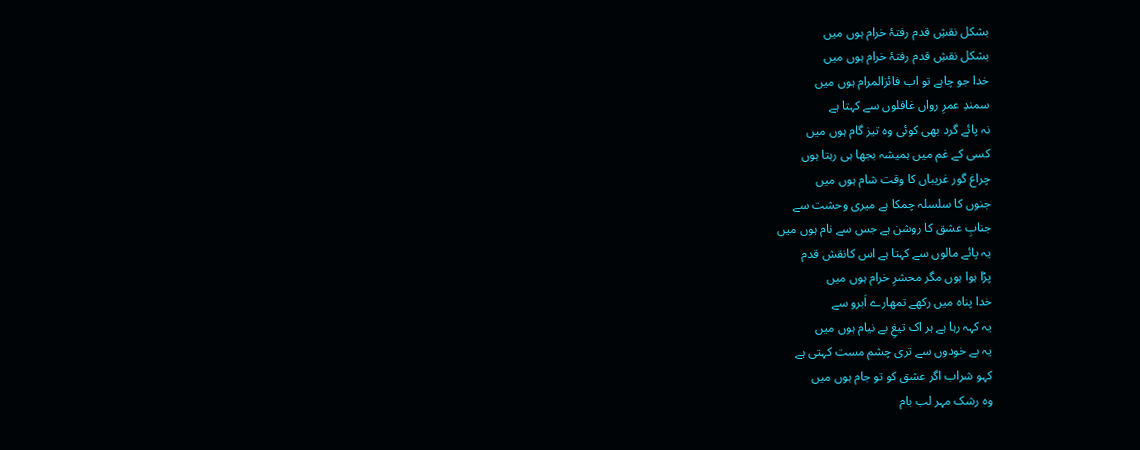بشکل نقشِ قدم رفتۂ خرام ہوں میں
بشکل نقشِ قدم رفتۂ خرام ہوں میں
خدا جو چاہے تو اب فائزالمرام ہوں میں
سمندِ عمرِ رواں غافلوں سے کہتا ہے
نہ پائے گرد بھی کوئی وہ تیز گام ہوں میں
کسی کے غم میں ہمیشہ بجھا ہی رہتا ہوں
چراغ گور غریباں کا وقت شام ہوں میں
جنوں کا سلسلہ چمکا ہے میری وحشت سے
جنابِ عشق کا روشن ہے جس سے نام ہوں میں
یہ پائے مالوں سے کہتا ہے اس کانقش قدم
پڑا ہوا ہوں مگر محشرِ خرام ہوں میں
خدا پناہ میں رکھے تمھارے اَبرو سے
یہ کہہ رہا ہے ہر اک تیغِ بے نیام ہوں میں
یہ بے خودوں سے تری چشم مست کہتی ہے
کہو شراب اگر عشق کو تو جام ہوں میں
وہ رشک مہر لب بام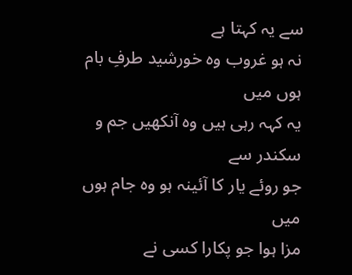سے یہ کہتا ہے
نہ ہو غروب وہ خورشید طرفِ بام ہوں میں
یہ کہہ رہی ہیں وہ آنکھیں جم و سکندر سے
جو روئے یار کا آئینہ ہو وہ جام ہوں میں
مزا ہوا جو پکارا کسی نے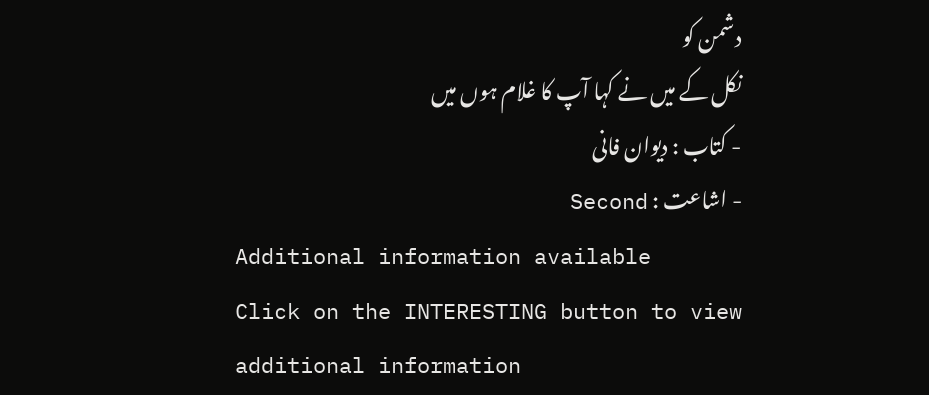دشمن کو
نکل کے میں نے کہا آپ کا غلام ہوں میں
- کتاب : دیوان فانی
- اشاعت : Second
Additional information available
Click on the INTERESTING button to view additional information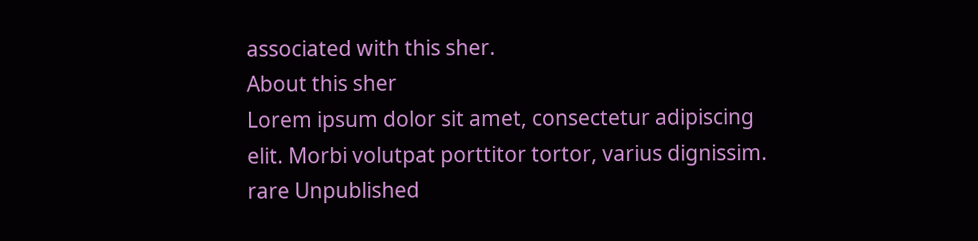associated with this sher.
About this sher
Lorem ipsum dolor sit amet, consectetur adipiscing elit. Morbi volutpat porttitor tortor, varius dignissim.
rare Unpublished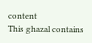content
This ghazal contains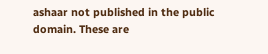ashaar not published in the public domain. These are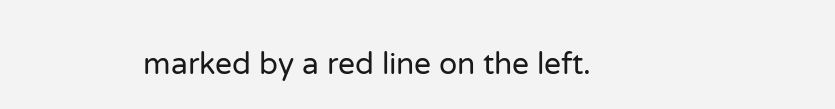marked by a red line on the left.